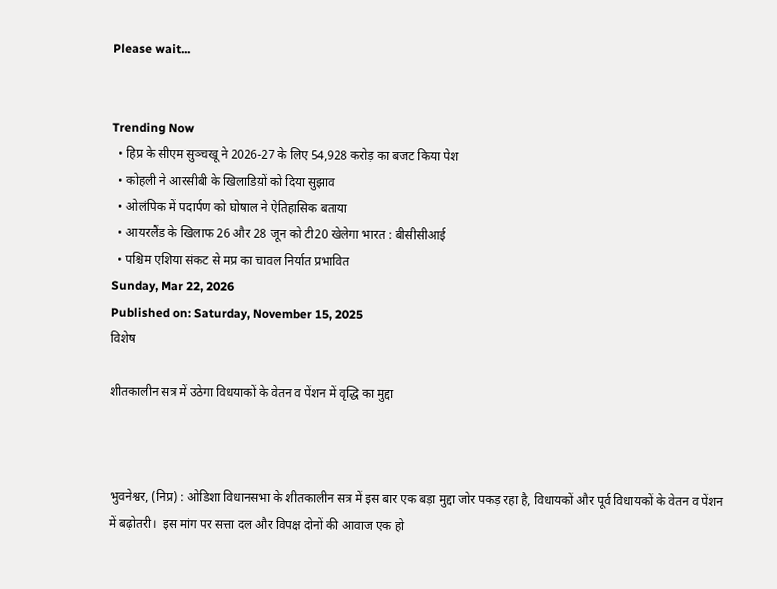Please wait...


Trending Now
  • हिप्र के सीएम सुञ्चखू ने 2026-27 के लिए 54,928 करोड़ का बजट किया पेश
  • कोहली ने आरसीबी के खिलाडिय़ों को दिया सुझाव
  • ओलंपिक में पदार्पण को घोषाल ने ऐतिहासिक बताया
  • आयरलैंड के खिलाफ 26 और 28 जून को टी20 खेलेगा भारत : बीसीसीआई
  • पश्चिम एशिया संकट से मप्र का चावल निर्यात प्रभावित
Sunday, Mar 22, 2026
Published on: Saturday, November 15, 2025
विशेष

शीतकालीन सत्र में उठेगा विधयाकों के वेतन व पेंशन में वृद्धि का मुद्दा



भुवनेश्वर, (निप्र) : ओडिशा विधानसभा के शीतकालीन सत्र में इस बार एक बड़ा मुद्दा जोर पकड़ रहा है, विधायकों और पूर्व विधायकों के वेतन व पेंशन में बढ़ोतरी।  इस मांग पर सत्ता दल और विपक्ष दोनों की आवाज एक हो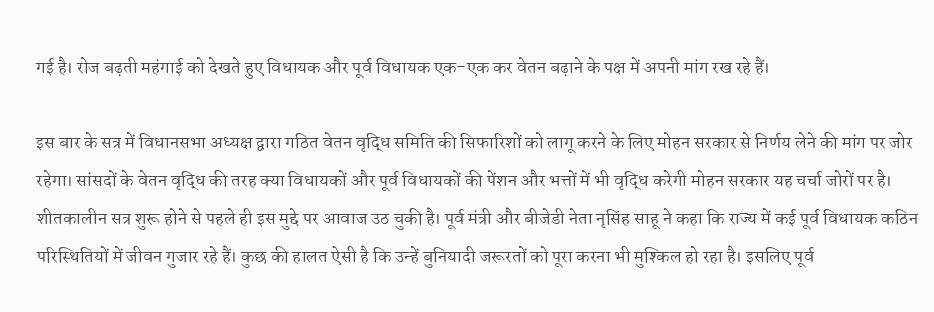गई है। रोज बढ़ती महंगाई को देखते हुए विधायक और पूर्व विधायक एक-एक कर वेतन बढ़ाने के पक्ष में अपनी मांग रख रहे हैं।

इस बार के सत्र में विधानसभा अध्यक्ष द्वारा गठित वेतन वृद्धि समिति की सिफारिशों को लागू करने के लिए मोहन सरकार से निर्णय लेने की मांग पर जोर रहेगा। सांसदों के वेतन वृद्धि की तरह क्या विधायकों और पूर्व विधायकों की पेंशन और भत्तों में भी वृद्धि करेगी मोहन सरकार यह चर्चा जोरों पर है। शीतकालीन सत्र शुरू होने से पहले ही इस मुद्दे पर आवाज उठ चुकी है। पूर्व मंत्री और बीजेडी नेता नृसिंह साहू ने कहा कि राज्य में कई पूर्व विधायक कठिन परिस्थितियों में जीवन गुजार रहे हैं। कुछ की हालत ऐसी है कि उन्हें बुनियादी जरूरतों को पूरा करना भी मुश्किल हो रहा है। इसलिए पूर्व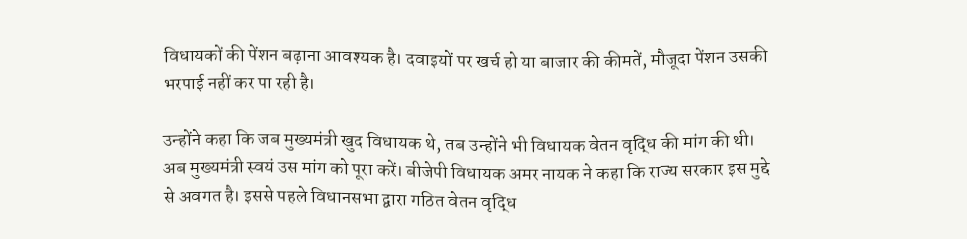विधायकों की पेंशन बढ़ाना आवश्यक है। दवाइयों पर खर्च हो या बाजार की कीमतें, मौजूदा पेंशन उसकी भरपाई नहीं कर पा रही है।

उन्होंने कहा कि जब मुख्यमंत्री खुद विधायक थे, तब उन्होंने भी विधायक वेतन वृद्धि की मांग की थी। अब मुख्यमंत्री स्वयं उस मांग को पूरा करें। बीजेपी विधायक अमर नायक ने कहा कि राज्य सरकार इस मुद्दे से अवगत है। इससे पहले विधानसभा द्वारा गठित वेतन वृद्धि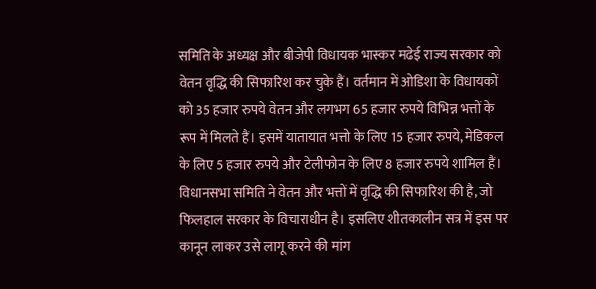समिति के अध्यक्ष और बीजेपी विधायक भास्कर मढेई राज्य सरकार को वेतन वृद्धि की सिफारिश कर चुके हैं। वर्तमान में ओडिशा के विधायकों को 35 हजार रुपये वेतन और लगभग 65 हजार रुपये विभिन्न भत्तों के रूप में मिलते हैं। इसमें यातायात भत्तो के लिए 15 हजार रुपये, मेडिकल के लिए 5 हजार रुपये और टेलीफोन के लिए 8 हजार रुपये शामिल हैं। विधानसभा समिति ने वेतन और भत्तों में वृद्धि की सिफारिश की है, जो फिलहाल सरकार के विचाराधीन है। इसलिए शीतकालीन सत्र में इस पर कानून लाकर उसे लागू करने की मांग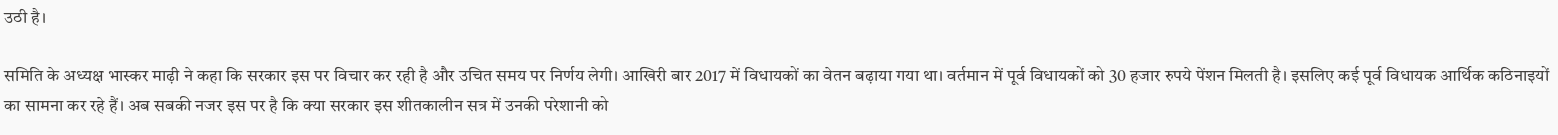उठी है।

समिति के अध्यक्ष भास्कर माढ़ी ने कहा कि सरकार इस पर विचार कर रही है और उचित समय पर निर्णय लेगी। आखिरी बार 2017 में विधायकों का वेतन बढ़ाया गया था। वर्तमान में पूर्व विधायकों को 30 हजार रुपये पेंशन मिलती है। इसलिए कई पूर्व विधायक आर्थिक कठिनाइयों का सामना कर रहे हैं। अब सबकी नजर इस पर है कि क्या सरकार इस शीतकालीन सत्र में उनकी परेशानी को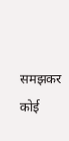समझकर कोई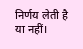निर्णय लेती है या नहीं।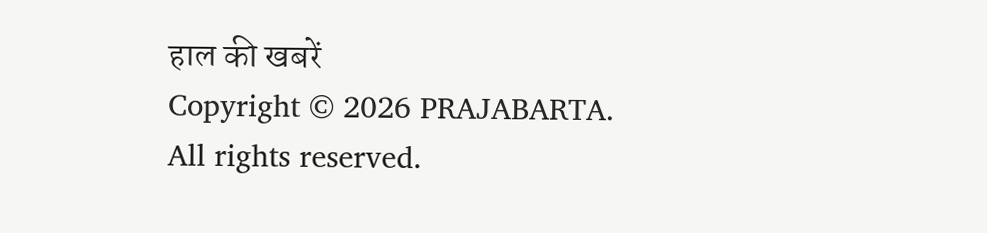हाल की खबरें
Copyright © 2026 PRAJABARTA. All rights reserved.